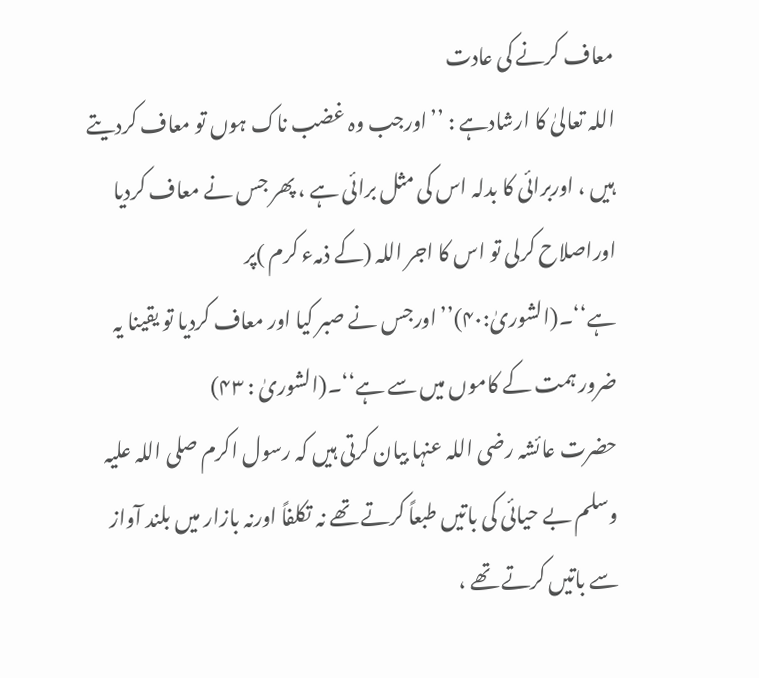معاف کرنے کی عادت
اللہ تعالیٰ کا ارشادہے : ’’اورجب وہ غضب ناک ہوں تو معاف کردیتے ہیں ، اوربرائی کا بدلہ اس کی مثل برائی ہے ، پھر جس نے معاف کردیا اوراصلاح کرلی تو اس کا اجر اللہ (کے ذمہء کرم )پر ہے‘‘۔(الشوریٰ:۴۰)’’اورجس نے صبر کیا اور معاف کردیا تو یقینا یہ ضرور ہمت کے کاموں میں سے ہے‘‘۔(الشوریٰ : ۴۳)
حضرت عائشہ رضی اللہ عنہا بیان کرتی ہیں کہ رسول اکرم صلی اللہ علیہ وسلم بے حیائی کی باتیں طبعاً کرتے تھے نہ تکلفاً اورنہ بازار میں بلند آواز سے باتیں کرتے تھے ،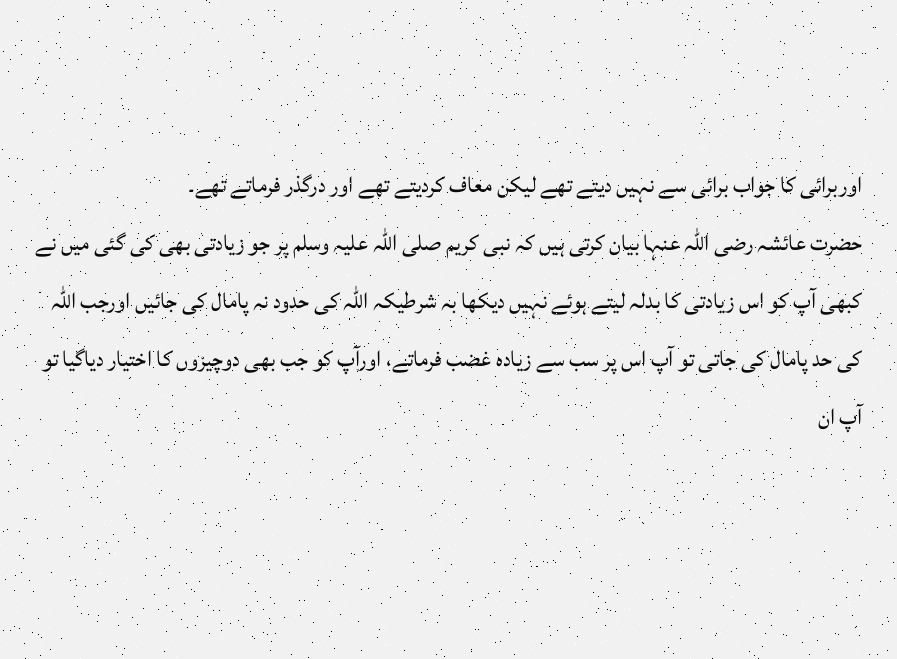اوربرائی کا جواب برائی سے نہیں دیتے تھے لیکن معاف کردیتے تھے اور درگذر فرماتے تھے۔
حضرت عائشہ رضی اللہ عنہا بیان کرتی ہیں کہ نبی کریم صلی اللہ علیہ وسلم پر جو زیادتی بھی کی گئی میں نے کبھی آپ کو اس زیادتی کا بدلہ لیتے ہوئے نہیں دیکھا بہ شرطیکہ اللہ کی حدود نہ پامال کی جائیں اورجب اللہ کی حد پامال کی جاتی تو آپ اس پر سب سے زیادہ غضب فرماتے، اورآپ کو جب بھی دوچیزوں کا اختیار دیاگیا تو آپ ان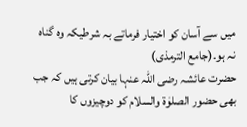میں سے آسان کو اختیار فرماتے بہ شرطیکہ وہ گناہ نہ ہو۔(جامع الترمذی)
حضرت عائشہ رضی اللہ عنہا بیان کرتی ہیں کہ جب بھی حضور الصلوٰۃ والسلام کو دوچیزوں کا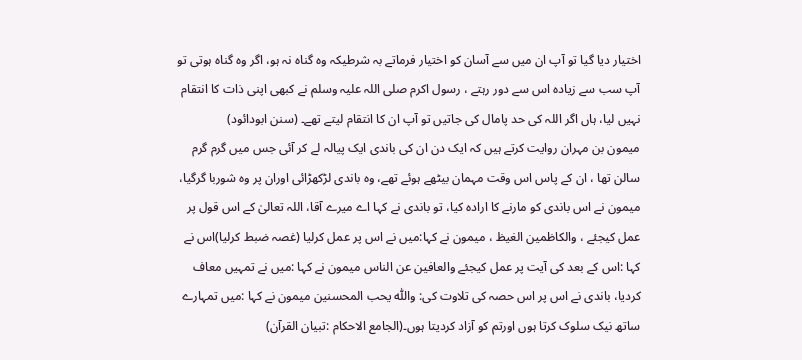اختیار دیا گیا تو آپ ان میں سے آسان کو اختیار فرماتے بہ شرطیکہ وہ گناہ نہ ہو، اگر وہ گناہ ہوتی تو آپ سب سے زیادہ اس سے دور رہتے ، رسول اکرم صلی اللہ علیہ وسلم نے کبھی اپنی ذات کا انتقام نہیں لیا، ہاں اگر اللہ کی حد پامال کی جاتیں تو آپ ان کا انتقام لیتے تھے۔ (سنن ابودائود)
میمون بن مہران روایت کرتے ہیں کہ ایک دن ان کی باندی ایک پیالہ لے کر آئی جس میں گرم گرم سالن تھا ، ان کے پاس اس وقت مہمان بیٹھے ہوئے تھے، وہ باندی لڑکھڑائی اوران پر وہ شوربا گرگیا، میمون نے اس باندی کو مارنے کا ارادہ کیا، تو باندی نے کہا اے میرے آقا، اللہ تعالیٰ کے اس قول پر عمل کیجئے ، والکاظمین الغیظ ، میمون نے کہا:میں نے اس پر عمل کرلیا (غصہ ضبط کرلیا)اس نے کہا :اس کے بعد کی آیت پر عمل کیجئے والعافین عن الناس میمون نے کہا :میں نے تمہیں معاف کردیا، باندی نے اس پر اس حصہ کی تلاوت کی: واللّٰہ یحب المحسنین میمون نے کہا :میں تمہارے ساتھ نیک سلوک کرتا ہوں اورتم کو آزاد کردیتا ہوں۔(الجامع الاحکام :تبیان القرآن)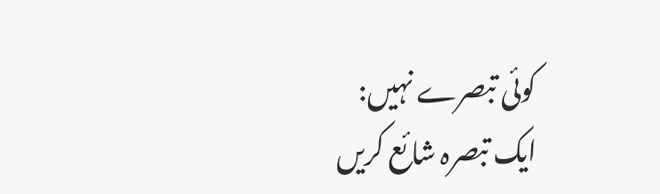کوئی تبصرے نہیں:
ایک تبصرہ شائع کریں